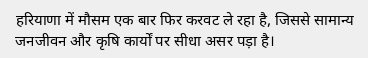हरियाणा में मौसम एक बार फिर करवट ले रहा है, जिससे सामान्य जनजीवन और कृषि कार्यों पर सीधा असर पड़ा है।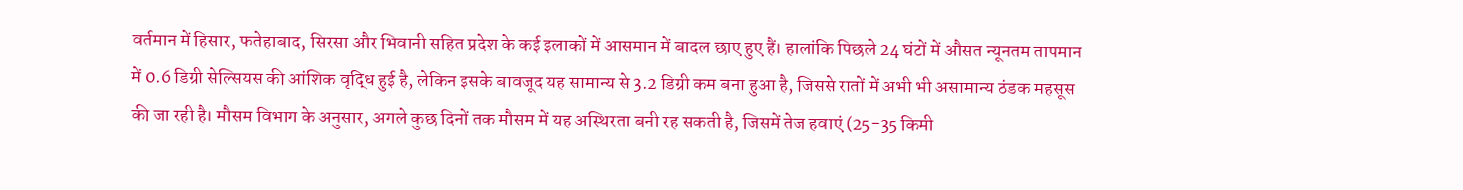वर्तमान में हिसार, फतेहाबाद, सिरसा और भिवानी सहित प्रदेश के कई इलाकों में आसमान में बादल छाए हुए हैं। हालांकि पिछले 24 घंटों में औसत न्यूनतम तापमान में 0.6 डिग्री सेल्सियस की आंशिक वृद्धि हुई है, लेकिन इसके बावजूद यह सामान्य से 3.2 डिग्री कम बना हुआ है, जिससे रातों में अभी भी असामान्य ठंडक महसूस की जा रही है। मौसम विभाग के अनुसार, अगले कुछ दिनों तक मौसम में यह अस्थिरता बनी रह सकती है, जिसमें तेज हवाएं (25-35 किमी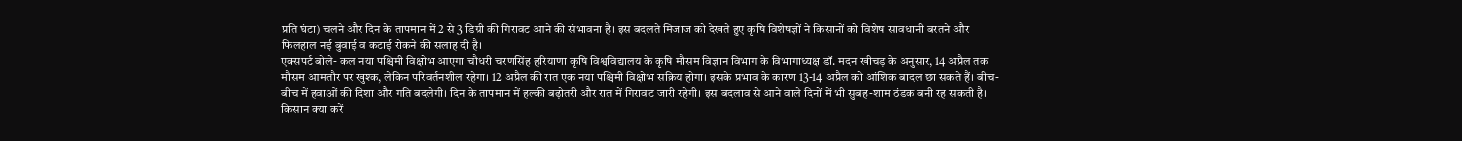प्रति घंटा) चलने और दिन के तापमान में 2 से 3 डिग्री की गिरावट आने की संभावना है। इस बदलते मिजाज को देखते हुए कृषि विशेषज्ञों ने किसानों को विशेष सावधानी बरतने और फिलहाल नई बुवाई व कटाई रोकने की सलाह दी है।
एक्सपर्ट बोले- कल नया पश्चिमी विक्षोभ आएगा चौधरी चरणसिंह हरियाणा कृषि विश्वविद्यालय के कृषि मौसम विज्ञान विभाग के विभागाध्यक्ष डॉ. मदन खीचड़ के अनुसार, 14 अप्रैल तक मौसम आमतौर पर खुश्क, लेकिन परिवर्तनशील रहेगा। 12 अप्रैल की रात एक नया पश्चिमी विक्षोभ सक्रिय होगा। इसके प्रभाव के कारण 13-14 अप्रैल को आंशिक बादल छा सकते हैं। बीच-बीच में हवाओं की दिशा और गति बदलेगी। दिन के तापमान में हल्की बढ़ोतरी और रात में गिरावट जारी रहेगी। इस बदलाव से आने वाले दिनों में भी सुबह-शाम ठंडक बनी रह सकती है। किसान क्या करें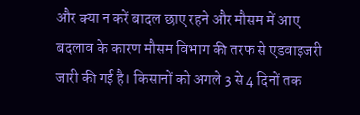और क्या न करें बादल छाए रहने और मौसम में आए बदलाव के कारण मौसम विभाग की तरफ से एडवाइजरी जारी की गई है। किसानों को अगले 3 से 4 दिनों तक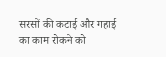सरसों की कटाई और गहाई का काम रोकने को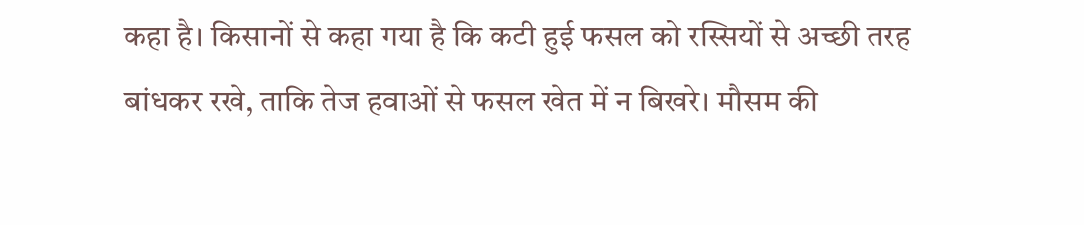कहा है। किसानों से कहा गया है कि कटी हुई फसल को रस्सियों से अच्छी तरह बांधकर रखे, ताकि तेज हवाओं से फसल खेत में न बिखरे। मौसम की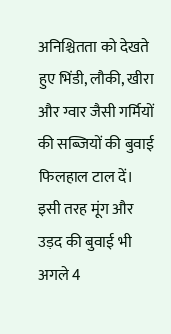अनिश्चितता को देखते हुए भिंडी, लौकी, खीरा और ग्वार जैसी गर्मियों की सब्जियों की बुवाई फिलहाल टाल दें। इसी तरह मूंग और उड़द की बुवाई भी अगले 4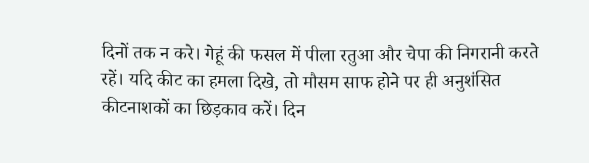दिनों तक न करे। गेहूं की फसल में पीला रतुआ और चेपा की निगरानी करते रहें। यदि कीट का हमला दिखे, तो मौसम साफ होने पर ही अनुशंसित कीटनाशकों का छिड़काव करें। दिन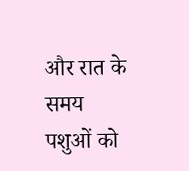और रात के समय पशुओं को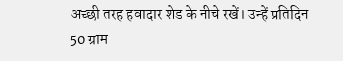अच्छी तरह हवादार शेड के नीचे रखें। उन्हें प्रतिदिन 50 ग्राम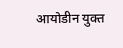आयोडीन युक्त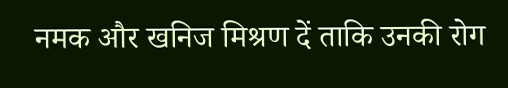नमक और खनिज मिश्रण दें ताकि उनकी रोग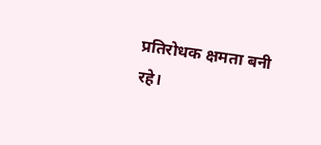प्रतिरोधक क्षमता बनी रहे।